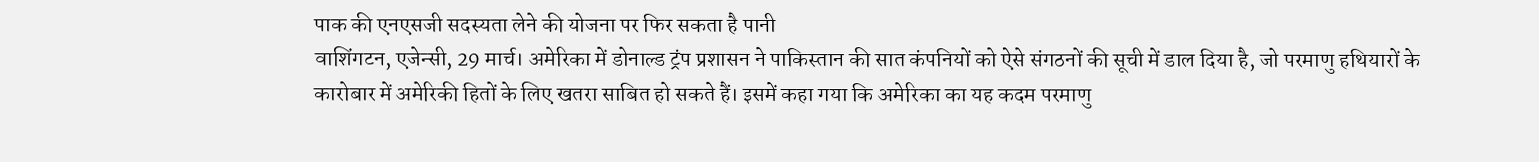पाक की एनएसजी सदस्यता लेने की योजना पर फिर सकता है पानी
वाशिंगटन, एजेन्सी, 29 मार्च। अमेरिका में डोनाल्ड ट्रंप प्रशासन ने पाकिस्तान की सात कंपनियों को ऐसे संगठनों की सूची में डाल दिया है, जो परमाणु हथियारों के कारोबार में अमेरिकी हितों के लिए खतरा साबित हो सकते हैं। इसमें कहा गया कि अमेरिका का यह कदम परमाणु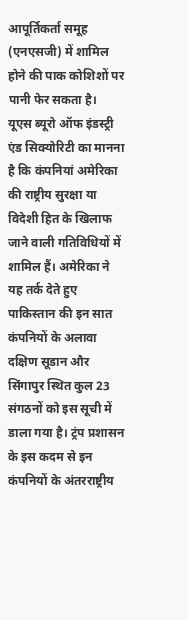आपूर्तिकर्ता समूह (एनएसजी) में शामिल होने की पाक कोशिशों पर पानी फेर सकता है।
यूएस ब्यूरो ऑफ इंडस्ट्री एंड सिक्योरिटी का मानना है कि कंपनियां अमेरिका की राष्ट्रीय सुरक्षा या विदेशी हित के खिलाफ जाने वाली गतिविधियों में शामिल हैं। अमेरिका ने यह तर्क देते हुए पाकिस्तान की इन सात कंपनियों के अलावा दक्षिण सूडान और सिंगापुर स्थित कुल 23 संगठनों को इस सूची में डाला गया है। ट्रंप प्रशासन के इस कदम से इन कंपनियों के अंतरराष्ट्रीय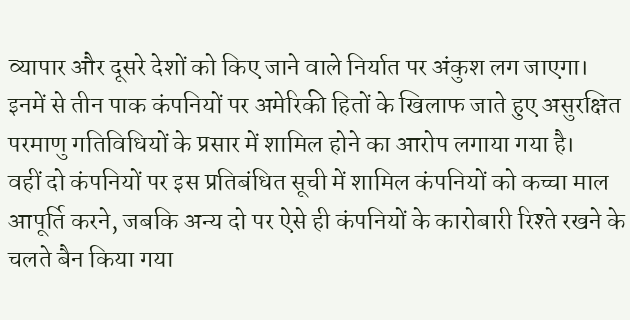व्यापार और दूसरे देशों को किए जाने वाले निर्यात पर अंकुश लग जाएगा। इनमें से तीन पाक कंपनियों पर अमेरिकी हितों के खिलाफ जाते हुए असुरक्षित परमाणु गतिविधियों के प्रसार में शामिल होने का आरोप लगाया गया है।
वहीं दो कंपनियों पर इस प्रतिबंधित सूची में शामिल कंपनियों को कच्चा माल आपूर्ति करने, जबकि अन्य दो पर ऐसे ही कंपनियों के कारोबारी रिश्ते रखने के चलते बैन किया गया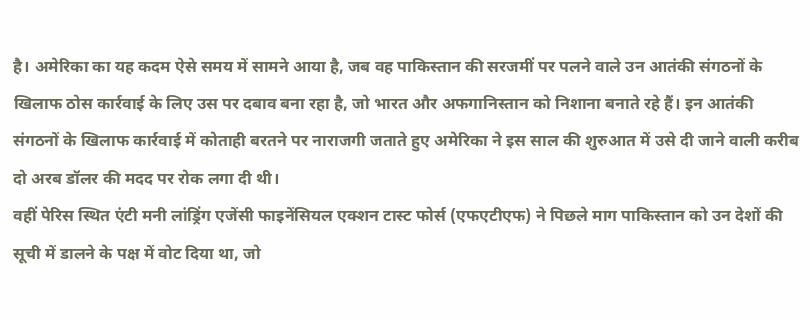है। अमेरिका का यह कदम ऐसे समय में सामने आया है, जब वह पाकिस्तान की सरजमीं पर पलने वाले उन आतंकी संगठनों के खिलाफ ठोस कार्रवाई के लिए उस पर दबाव बना रहा है, जो भारत और अफगानिस्तान को निशाना बनाते रहे हैं। इन आतंकी संगठनों के खिलाफ कार्रवाई में कोताही बरतने पर नाराजगी जताते हुए अमेरिका ने इस साल की शुरुआत में उसे दी जाने वाली करीब दो अरब डॉलर की मदद पर रोक लगा दी थी।
वहीं पेरिस स्थित एंटी मनी लांड्रिंग एजेंसी फाइनेंसियल एक्शन टास्ट फोर्स (एफएटीएफ) ने पिछले माग पाकिस्तान को उन देशों की सूची में डालने के पक्ष में वोट दिया था, जो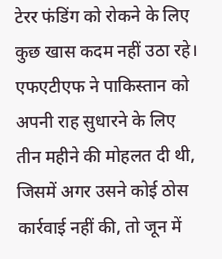टेरर फंडिंग को रोकने के लिए कुछ खास कदम नहीं उठा रहे। एफएटीएफ ने पाकिस्तान को अपनी राह सुधारने के लिए तीन महीने की मोहलत दी थी, जिसमें अगर उसने कोई ठोस कार्रवाई नहीं की, तो जून में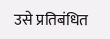उसे प्रतिबंधित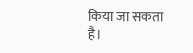किया जा सकता है।